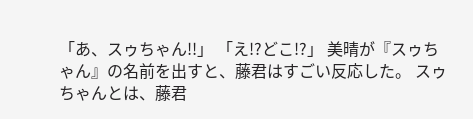「あ、スゥちゃん!!」 「え!?どこ!?」 美晴が『スゥちゃん』の名前を出すと、藤君はすごい反応した。 スゥちゃんとは、藤君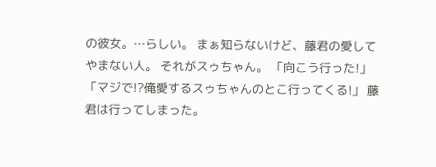の彼女。…らしい。 まぁ知らないけど、藤君の愛してやまない人。 それがスゥちゃん。 「向こう行った!」 「マジで!?俺愛するスゥちゃんのとこ行ってくる!」 藤君は行ってしまった。